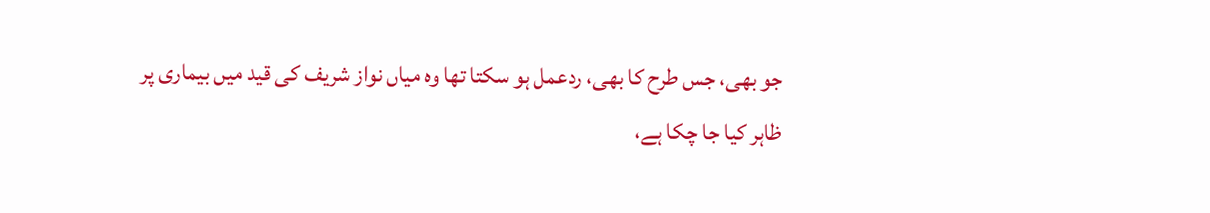جو بھی، جس طرح کا بھی، ردعمل ہو سکتا تھا وہ میاں نواز شریف کی قید میں بیماری پر ظاہر کیا جا چکا ہے،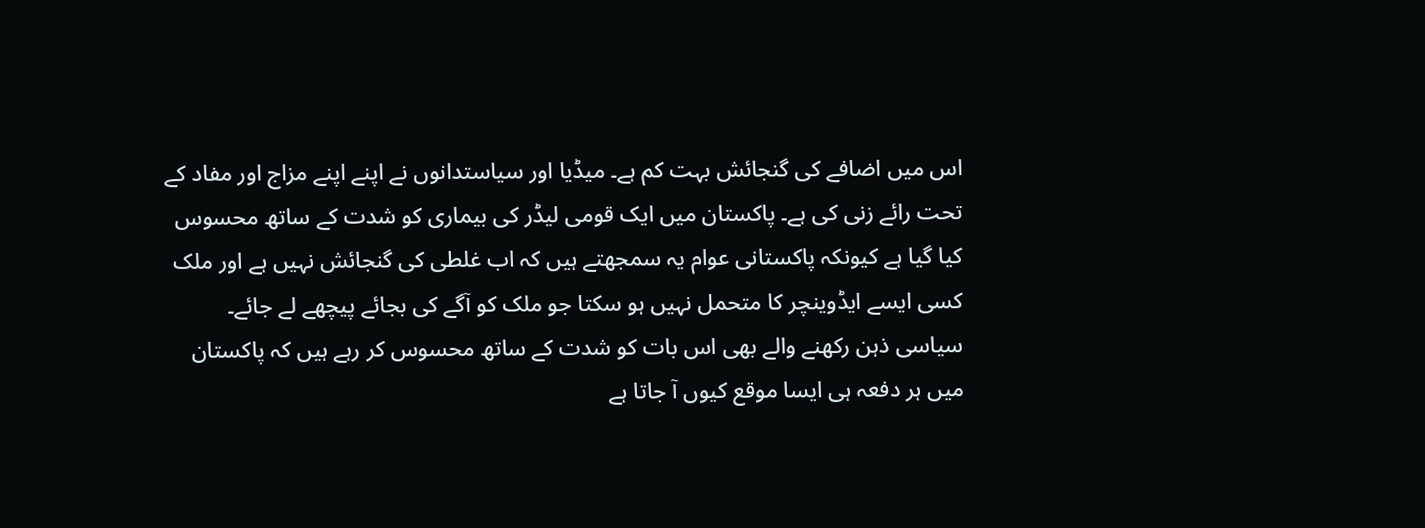اس میں اضافے کی گنجائش بہت کم ہے۔ میڈیا اور سیاستدانوں نے اپنے اپنے مزاج اور مفاد کے تحت رائے زنی کی ہے۔ پاکستان میں ایک قومی لیڈر کی بیماری کو شدت کے ساتھ محسوس کیا گیا ہے کیونکہ پاکستانی عوام یہ سمجھتے ہیں کہ اب غلطی کی گنجائش نہیں ہے اور ملک کسی ایسے ایڈوینچر کا متحمل نہیں ہو سکتا جو ملک کو آگے کی بجائے پیچھے لے جائے۔
سیاسی ذہن رکھنے والے بھی اس بات کو شدت کے ساتھ محسوس کر رہے ہیں کہ پاکستان میں ہر دفعہ ہی ایسا موقع کیوں آ جاتا ہے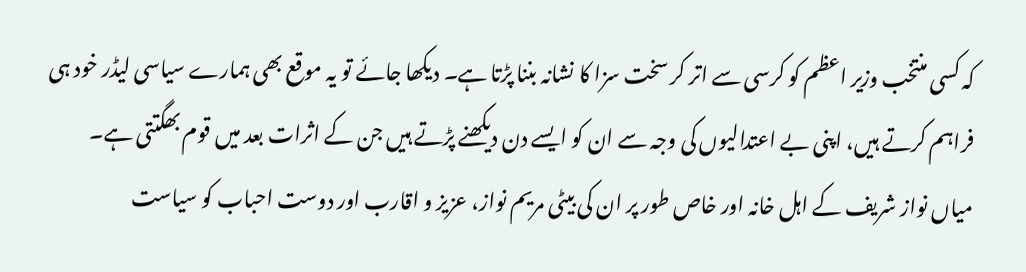کہ کسی منتخب وزیر اعظم کو کرسی سے اتر کر سخت سزا کا نشانہ بننا پڑتا ہے۔ دیکھا جائے تو یہ موقع بھی ہمارے سیاسی لیڈر خود ہی فراہم کرتے ہیں، اپنی بے اعتدالیوں کی وجہ سے ان کو ایسے دن دیکھنے پڑتے ہیں جن کے اثرات بعد میں قوم بھگتتی ہے۔
میاں نواز شریف کے اہل خانہ اور خاص طور پر ان کی بیٹی مریم نواز، عزیز و اقارب اور دوست احباب کو سیاست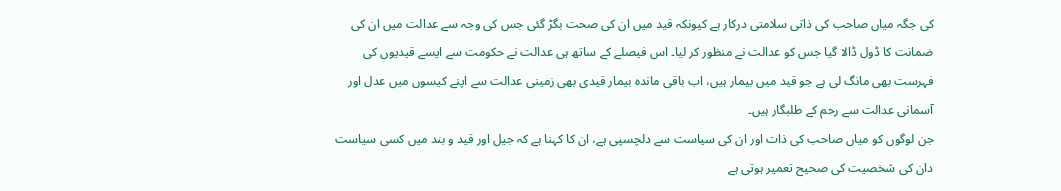کی جگہ میاں صاحب کی ذاتی سلامتی درکار ہے کیونکہ قید میں ان کی صحت بگڑ گئی جس کی وجہ سے عدالت میں ان کی ضمانت کا ڈول ڈالا گیا جس کو عدالت نے منظور کر لیا۔ اس فیصلے کے ساتھ ہی عدالت نے حکومت سے ایسے قیدیوں کی فہرست بھی مانگ لی ہے جو قید میں بیمار ہیں، اب باقی ماندہ بیمار قیدی بھی زمینی عدالت سے اپنے کیسوں میں عدل اور آسمانی عدالت سے رحم کے طلبگار ہیں۔
جن لوگوں کو میاں صاحب کی ذات اور ان کی سیاست سے دلچسپی ہے، ان کا کہنا ہے کہ جیل اور قید و بند میں کسی سیاست دان کی شخصیت کی صحیح تعمیر ہوتی ہے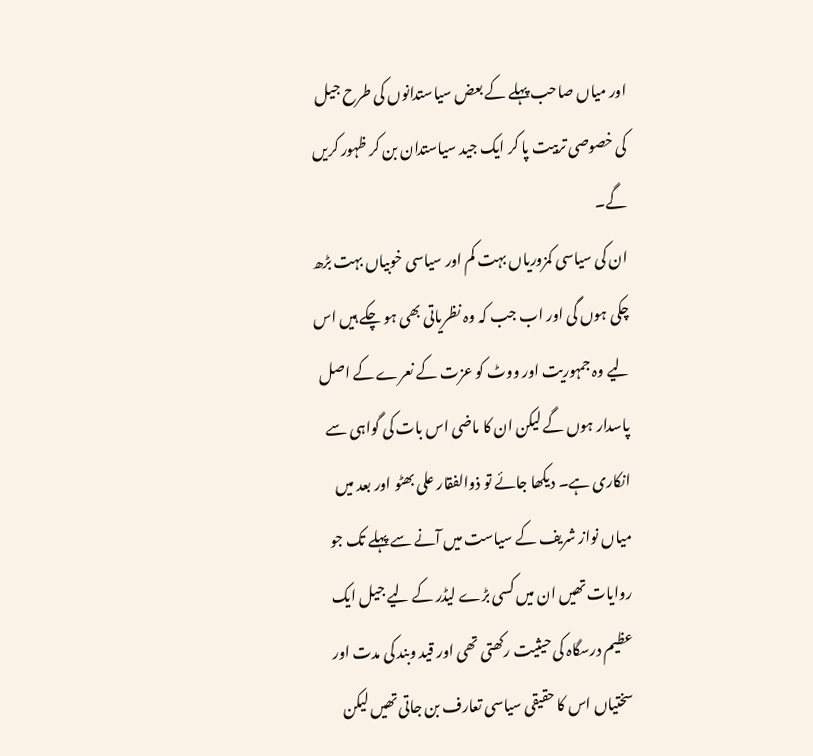اور میاں صاحب پہلے کے بعض سیاستدانوں کی طرح جیل کی خصوصی تربیت پا کر ایک جید سیاستدان بن کر ظہور کریں گے۔
ان کی سیاسی کمزوریاں بہت کم اور سیاسی خوبیاں بہت بڑھ چکی ہوں گی اور اب جب کہ وہ نظریاتی بھی ہو چکے ہیں اس لیے وہ جمہوریت اور ووٹ کو عزت کے نعرے کے اصل پاسدار ہوں گے لیکن ان کا ماضی اس بات کی گواہی سے انکاری ہے۔ دیکھا جائے تو ذوالفقار علی بھٹو اور بعد میں میاں نواز شریف کے سیاست میں آنے سے پہلے تک جو روایات تھیں ان میں کسی بڑے لیڈر کے لیے جیل ایک عظیم درسگاہ کی حیثیت رکھتی تھی اور قید وبند کی مدت اور سختیاں اس کا حقیقی سیاسی تعارف بن جاتی تھیں لیکن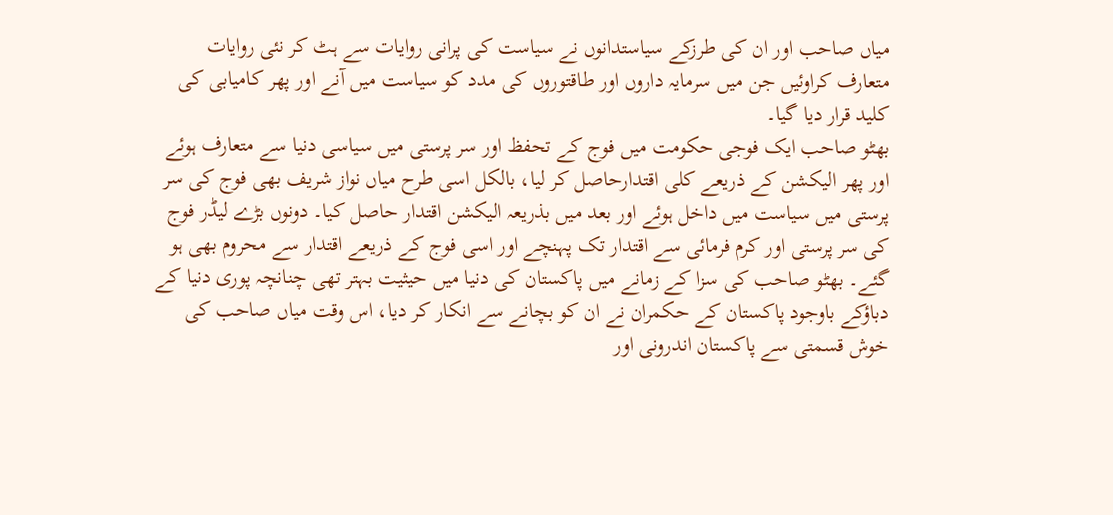میاں صاحب اور ان کی طرزکے سیاستدانوں نے سیاست کی پرانی روایات سے ہٹ کر نئی روایات متعارف کراوئیں جن میں سرمایہ داروں اور طاقتوروں کی مدد کو سیاست میں آنے اور پھر کامیابی کی کلید قرار دیا گیا۔
بھٹو صاحب ایک فوجی حکومت میں فوج کے تحفظ اور سر پرستی میں سیاسی دنیا سے متعارف ہوئے اور پھر الیکشن کے ذریعے کلی اقتدارحاصل کر لیا، بالکل اسی طرح میاں نواز شریف بھی فوج کی سر پرستی میں سیاست میں داخل ہوئے اور بعد میں بذریعہ الیکشن اقتدار حاصل کیا۔ دونوں بڑے لیڈر فوج کی سر پرستی اور کرم فرمائی سے اقتدار تک پہنچے اور اسی فوج کے ذریعے اقتدار سے محروم بھی ہو گئے۔ بھٹو صاحب کی سزا کے زمانے میں پاکستان کی دنیا میں حیثیت بہتر تھی چنانچہ پوری دنیا کے دباؤکے باوجود پاکستان کے حکمران نے ان کو بچانے سے انکار کر دیا، اس وقت میاں صاحب کی خوش قسمتی سے پاکستان اندرونی اور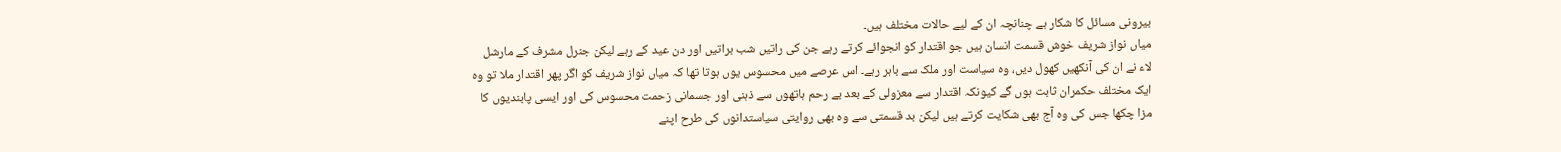بیرونی مسائل کا شکار ہے چنانچہ ان کے لیے حالات مختلف ہیں۔
میاں نواز شریف خوش قسمت انسان ہیں جو اقتدار کو انجوائے کرتے رہے جن کی راتیں شب براتیں اور دن عید کے رہے لیکن جنرل مشرف کے مارشل لاء نے ان کی آنکھیں کھول دیں، وہ سیاست اور ملک سے باہر رہے۔ اس عرصے میں محسوس یوں ہوتا تھا کہ میاں نواز شریف کو اگر پھر اقتدار ملا تو وہ ایک مختلف حکمران ثابت ہوں گے کیونکہ اقتدار سے معزولی کے بعد بے رحم ہاتھوں سے ذہنی اور جسمانی زحمت محسوس کی اور ایسی پابندیوں کا مزا چکھا جس کی وہ آج بھی شکایت کرتے ہیں لیکن بد قسمتی سے وہ بھی روایتی سیاستدانوں کی طرح اپنے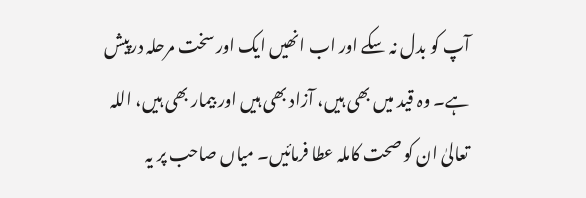آپ کو بدل نہ سکے اور اب انھیں ایک اور سخت مرحلہ درپیش ہے۔ وہ قید میں بھی ہیں، آزاد بھی ہیں اور بیمار بھی ہیں، اللہ تعالیٰ ان کو صحت کاملہ عطا فرمائیں۔ میاں صاحب پر یہ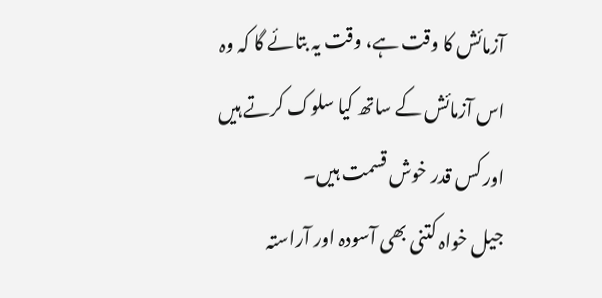آزمائش کا وقت ہے، وقت یہ بتائے گا کہ وہ اس آزمائش کے ساتھ کیا سلوک کرتے ہیں اور کس قدر خوش قسمت ہیں۔
جیل خواہ کتنی بھی آسودہ اور آراستہ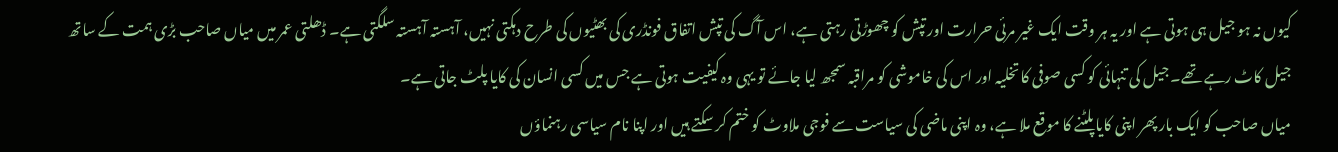کیوں نہ ہو جیل ہی ہوتی ہے اور یہ ہر وقت ایک غیر مرئی حرارت اور تپش کو چھوڑتی رہتی ہے، اس آگ کی تپش اتفاق فونڈری کی بھٹیوں کی طرح دہکتی نہیں، آہستہ آہستہ سلگتی ہے۔ ڈھلتی عمر میں میاں صاحب بڑی ہمت کے ساتھ جیل کاٹ رہے تھے۔ جیل کی تنہائی کو کسی صوفی کا تخلیہ اور اس کی خاموشی کو مراقبہ سمجھ لیا جائے تو یہی وہ کیفیت ہوتی ہے جس میں کسی انسان کی کایا پلٹ جاتی ہے۔
میاں صاحب کو ایک بار پھر اپنی کایا پلٹنے کا موقع ملا ہے، وہ اپنی ماضی کی سیاست سے فوجی ملاوٹ کو ختم کر سکتے ہیں اور اپنا نام سیاسی رہنماؤں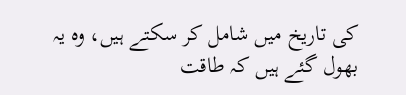کی تاریخ میں شامل کر سکتے ہیں، وہ یہ بھول گئے ہیں کہ طاقت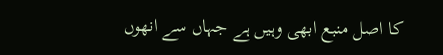کا اصل منبع ابھی وہیں ہے جہاں سے انھوں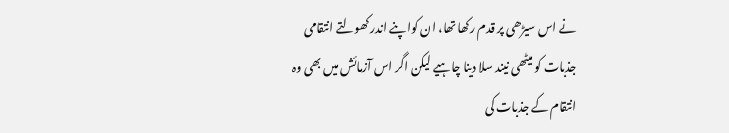نے اس سیڑھی پر قدم رکھا تھا، ان کواپنے اندر کھولتے انتقامی جذبات کو میٹھی نیند سلا دینا چاہیے لیکن اگر اس آزمائش میں بھی وہ انتقام کے جذبات کی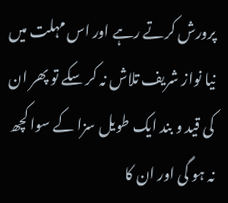پرورش کرتے رہے اور اس مہلت میں نیا نواز شریف تلاش نہ کر سکے تو پھر ان کی قید و بند ایک طویل سزا کے سوا کچھ نہ ہو گی اور ان کا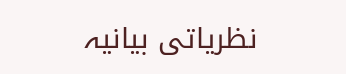نظریاتی بیانیہ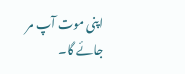اپنی موت آپ مر جائے گا۔